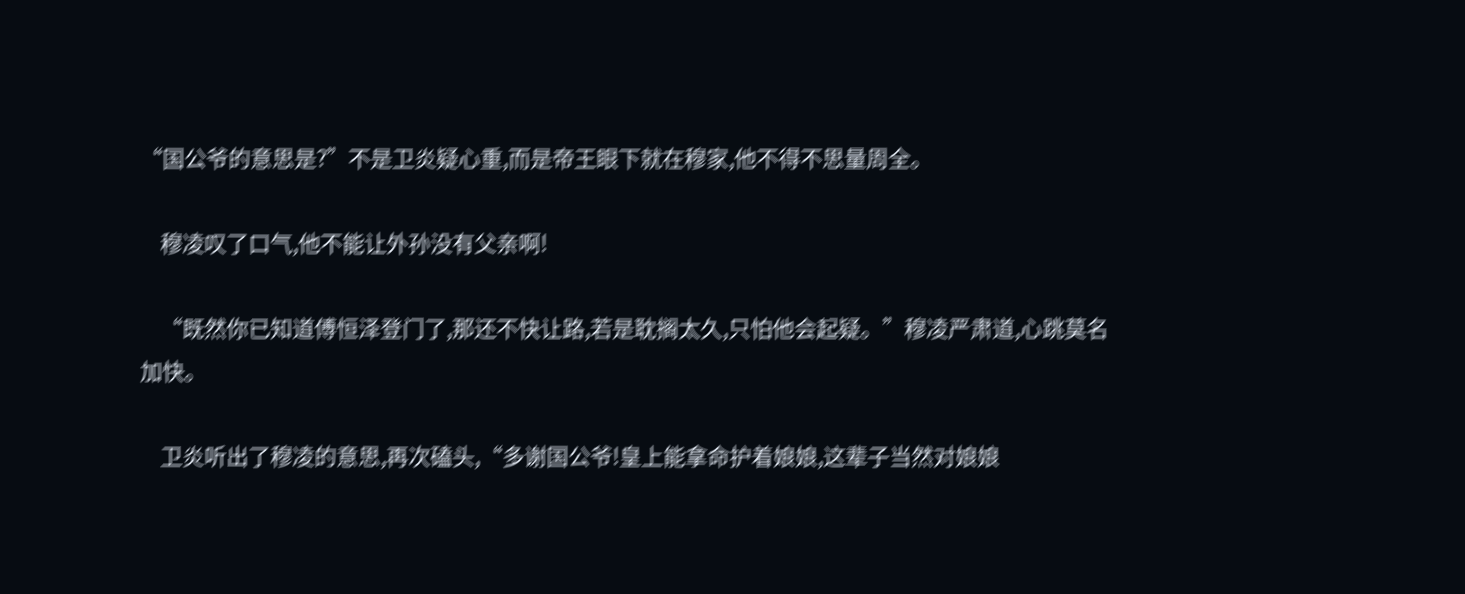“国公爷的意思是?”不是卫炎疑心重,而是帝王眼下就在穆家,他不得不思量周全。

    穆凌叹了口气,他不能让外孙没有父亲啊!

    “既然你已知道傅恒泽登门了,那还不快让路,若是耽搁太久,只怕他会起疑。”穆凌严肃道,心跳莫名加快。

    卫炎听出了穆凌的意思,再次磕头,“多谢国公爷!皇上能拿命护着娘娘,这辈子当然对娘娘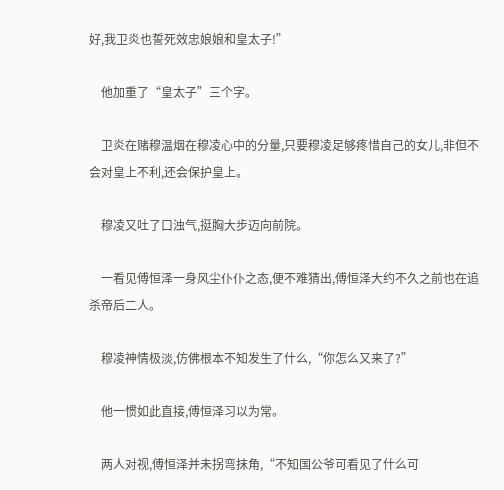好,我卫炎也誓死效忠娘娘和皇太子!”

    他加重了“皇太子”三个字。

    卫炎在赌穆温烟在穆凌心中的分量,只要穆凌足够疼惜自己的女儿,非但不会对皇上不利,还会保护皇上。

    穆凌又吐了口浊气,挺胸大步迈向前院。

    一看见傅恒泽一身风尘仆仆之态,便不难猜出,傅恒泽大约不久之前也在追杀帝后二人。

    穆凌神情极淡,仿佛根本不知发生了什么,“你怎么又来了?”

    他一惯如此直接,傅恒泽习以为常。

    两人对视,傅恒泽并未拐弯抹角,“不知国公爷可看见了什么可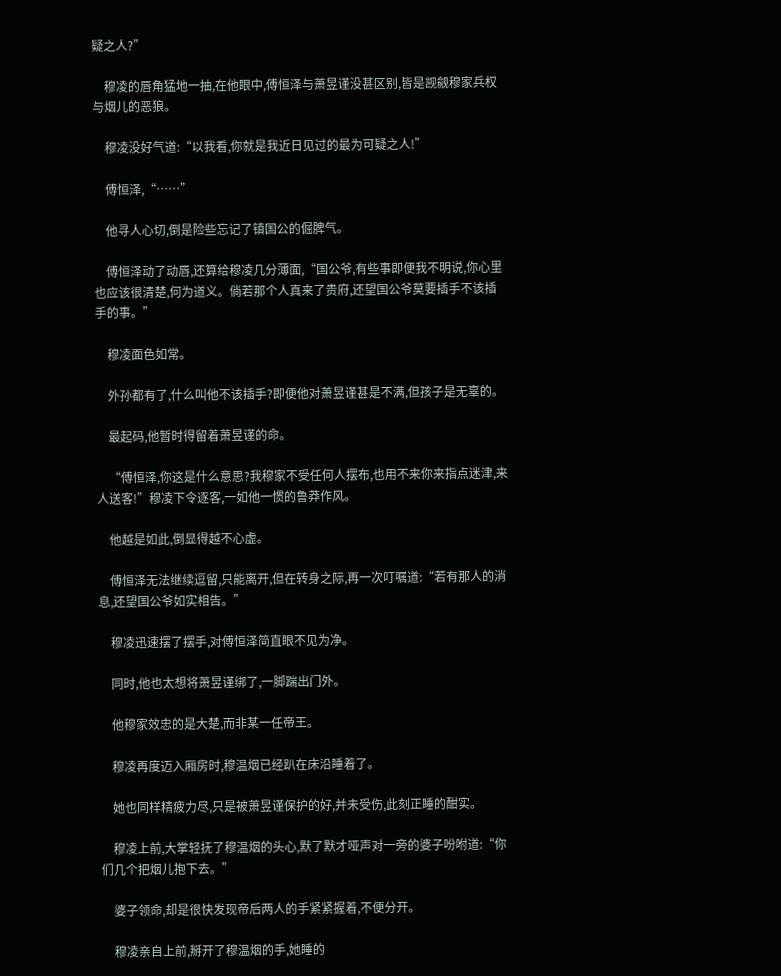疑之人?”

    穆凌的唇角猛地一抽,在他眼中,傅恒泽与萧昱谨没甚区别,皆是觊觎穆家兵权与烟儿的恶狼。

    穆凌没好气道:“以我看,你就是我近日见过的最为可疑之人!”

    傅恒泽,“……”

    他寻人心切,倒是险些忘记了镇国公的倔脾气。

    傅恒泽动了动唇,还算给穆凌几分薄面,“国公爷,有些事即便我不明说,你心里也应该很清楚,何为道义。倘若那个人真来了贵府,还望国公爷莫要插手不该插手的事。”

    穆凌面色如常。

    外孙都有了,什么叫他不该插手?即便他对萧昱谨甚是不满,但孩子是无辜的。

    最起码,他暂时得留着萧昱谨的命。

    “傅恒泽,你这是什么意思?我穆家不受任何人摆布,也用不来你来指点迷津,来人送客!”穆凌下令逐客,一如他一惯的鲁莽作风。

    他越是如此,倒显得越不心虚。

    傅恒泽无法继续逗留,只能离开,但在转身之际,再一次叮嘱道:“若有那人的消息,还望国公爷如实相告。”

    穆凌迅速摆了摆手,对傅恒泽简直眼不见为净。

    同时,他也太想将萧昱谨绑了,一脚踹出门外。

    他穆家效忠的是大楚,而非某一任帝王。

    穆凌再度迈入厢房时,穆温烟已经趴在床沿睡着了。

    她也同样精疲力尽,只是被萧昱谨保护的好,并未受伤,此刻正睡的酣实。

    穆凌上前,大掌轻抚了穆温烟的头心,默了默才哑声对一旁的婆子吩咐道:“你们几个把烟儿抱下去。”

    婆子领命,却是很快发现帝后两人的手紧紧握着,不便分开。

    穆凌亲自上前,掰开了穆温烟的手,她睡的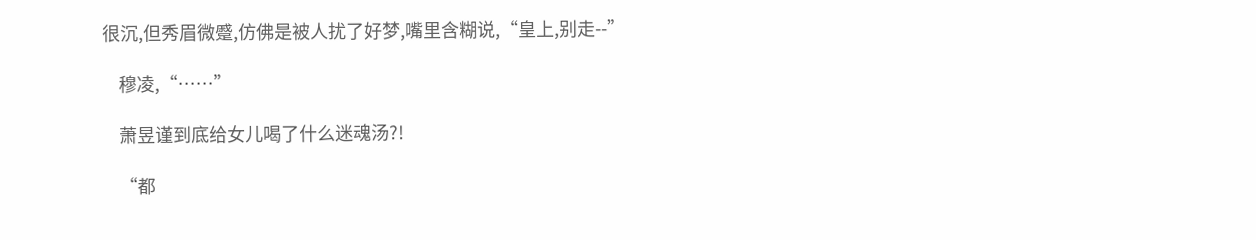很沉,但秀眉微蹙,仿佛是被人扰了好梦,嘴里含糊说,“皇上,别走--”

    穆凌,“……”

    萧昱谨到底给女儿喝了什么迷魂汤?!

    “都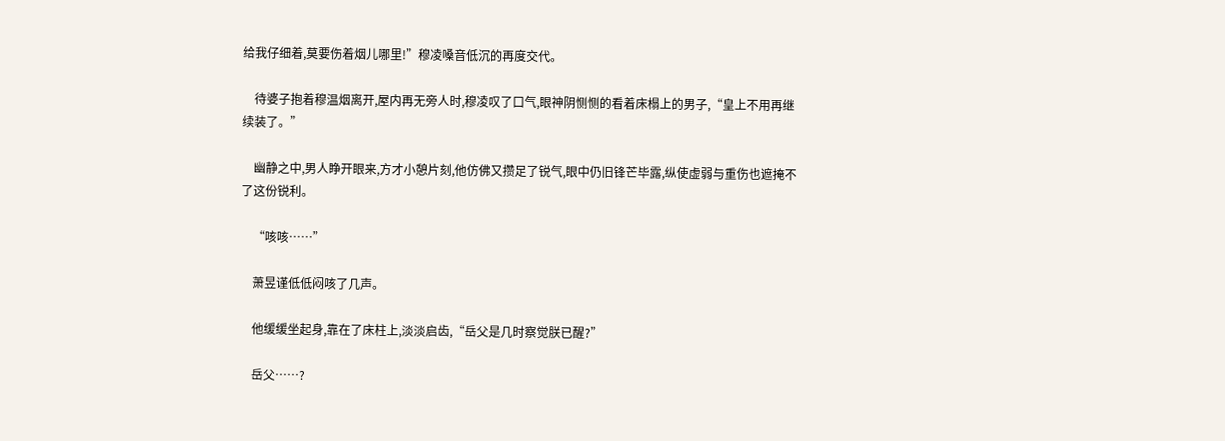给我仔细着,莫要伤着烟儿哪里!”穆凌嗓音低沉的再度交代。

    待婆子抱着穆温烟离开,屋内再无旁人时,穆凌叹了口气,眼神阴恻恻的看着床榻上的男子,“皇上不用再继续装了。”

    幽静之中,男人睁开眼来,方才小憩片刻,他仿佛又攒足了锐气,眼中仍旧锋芒毕露,纵使虚弱与重伤也遮掩不了这份锐利。

    “咳咳……”

    萧昱谨低低闷咳了几声。

    他缓缓坐起身,靠在了床柱上,淡淡启齿,“岳父是几时察觉朕已醒?”

    岳父……?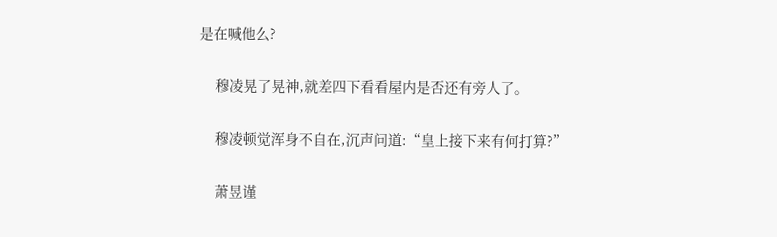是在喊他么?

    穆凌晃了晃神,就差四下看看屋内是否还有旁人了。

    穆凌顿觉浑身不自在,沉声问道:“皇上接下来有何打算?”

    萧昱谨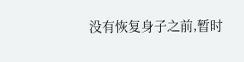没有恢复身子之前,暂时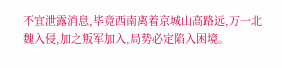不宜泄露消息,毕竟西南离着京城山高路远,万一北魏入侵,加之叛军加入,局势必定陷入困境。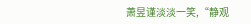萧昱谨淡淡一笑,“静观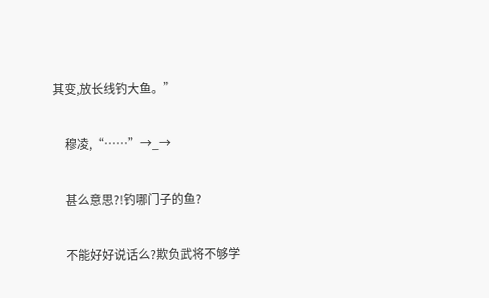其变,放长线钓大鱼。”

    穆凌,“……”→_→

    甚么意思?!钓哪门子的鱼?

    不能好好说话么?欺负武将不够学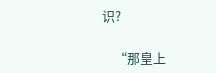识?

    “那皇上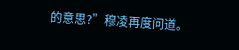的意思?”穆凌再度问道。